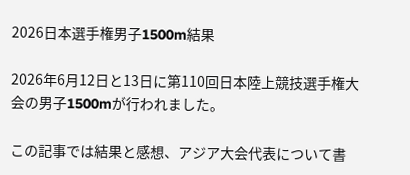2026日本選手権男子1500m結果

2026年6月12日と13日に第110回日本陸上競技選手権大会の男子1500mが行われました。

この記事では結果と感想、アジア大会代表について書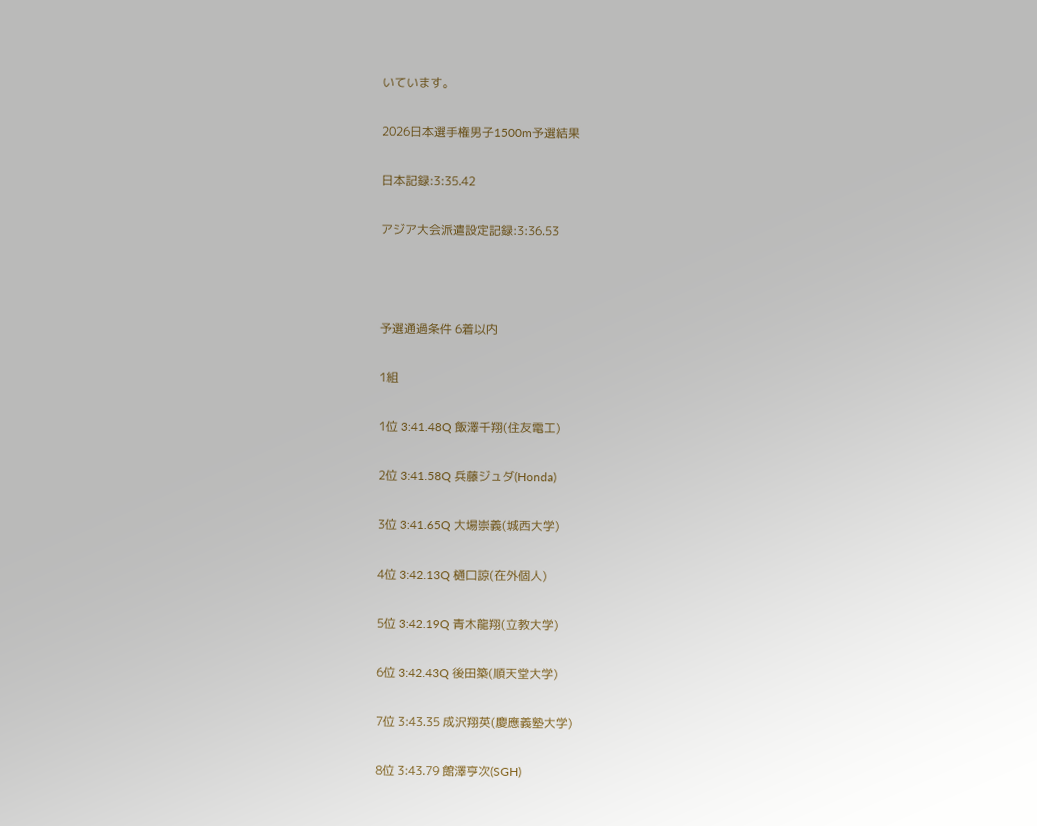いています。

2026日本選手権男子1500m予選結果

日本記録:3:35.42

アジア大会派遣設定記録:3:36.53



予選通過条件 6着以内

1組

1位 3:41.48Q 飯澤千翔(住友電工)

2位 3:41.58Q 兵藤ジュダ(Honda)

3位 3:41.65Q 大場崇義(城西大学)

4位 3:42.13Q 樋口諒(在外個人)

5位 3:42.19Q 青木龍翔(立教大学)

6位 3:42.43Q 後田築(順天堂大学)

7位 3:43.35 成沢翔英(慶應義塾大学)

8位 3:43.79 館澤亨次(SGH)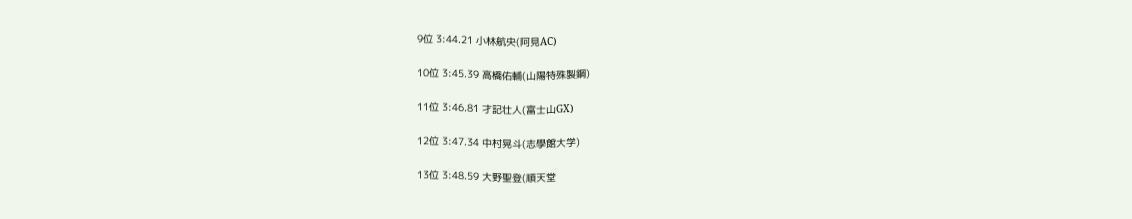9位 3:44.21 小林航央(阿見AC)

10位 3:45.39 高橋佑輔(山陽特殊製鋼)

11位 3:46.81 才記壮人(富士山GX)

12位 3:47.34 中村晃斗(志學館大学)

13位 3:48.59 大野聖登(順天堂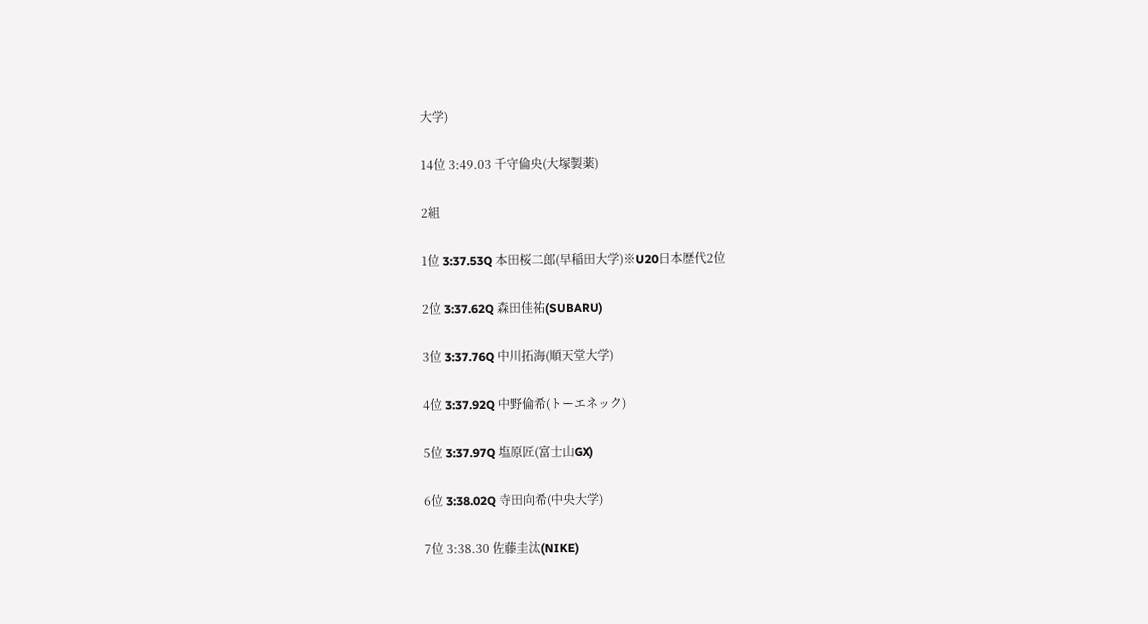大学)

14位 3:49.03 千守倫央(大塚製薬)

2組

1位 3:37.53Q 本田桜二郎(早稲田大学)※U20日本歴代2位

2位 3:37.62Q 森田佳祐(SUBARU)

3位 3:37.76Q 中川拓海(順天堂大学)

4位 3:37.92Q 中野倫希(トーエネック)

5位 3:37.97Q 塩原匠(富士山GX)

6位 3:38.02Q 寺田向希(中央大学)

7位 3:38.30 佐藤圭汰(NIKE)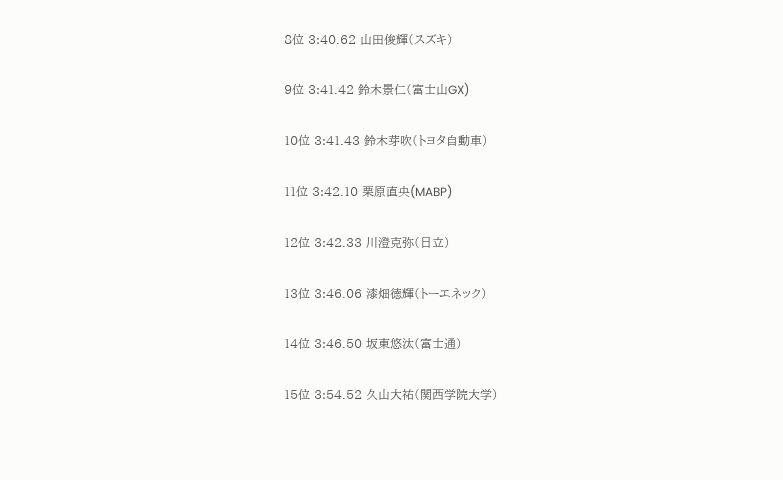8位 3:40.62 山田俊輝(スズキ)

9位 3:41.42 鈴木景仁(富士山GX)

10位 3:41.43 鈴木芽吹(トヨタ自動車)

11位 3:42.10 栗原直央(MABP)

12位 3:42.33 川澄克弥(日立)

13位 3:46.06 漆畑徳輝(トーエネック)

14位 3:46.50 坂東悠汰(富士通)

15位 3:54.52 久山大祐(関西学院大学)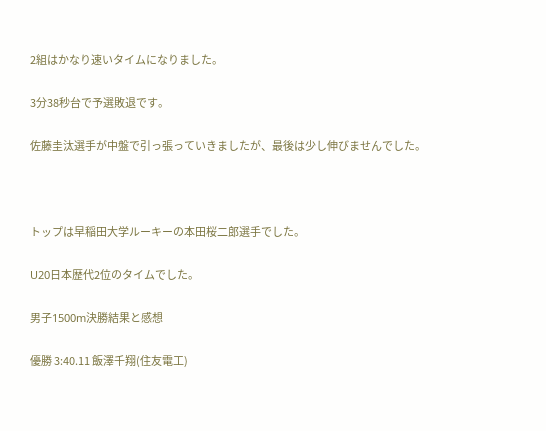2組はかなり速いタイムになりました。

3分38秒台で予選敗退です。

佐藤圭汰選手が中盤で引っ張っていきましたが、最後は少し伸びませんでした。



トップは早稲田大学ルーキーの本田桜二郎選手でした。

U20日本歴代2位のタイムでした。

男子1500m決勝結果と感想

優勝 3:40.11 飯澤千翔(住友電工)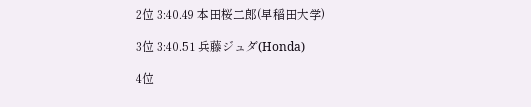2位 3:40.49 本田桜二郎(早稲田大学)

3位 3:40.51 兵藤ジュダ(Honda)

4位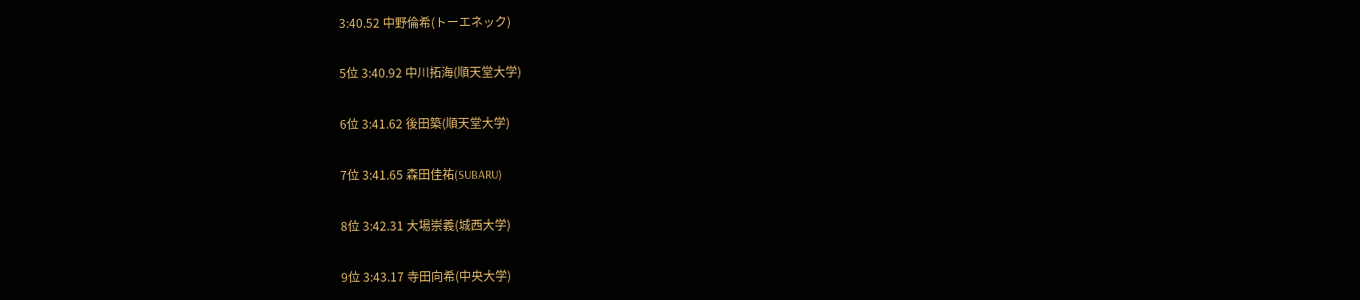3:40.52 中野倫希(トーエネック)

5位 3:40.92 中川拓海(順天堂大学)

6位 3:41.62 後田築(順天堂大学)

7位 3:41.65 森田佳祐(SUBARU)

8位 3:42.31 大場崇義(城西大学)

9位 3:43.17 寺田向希(中央大学)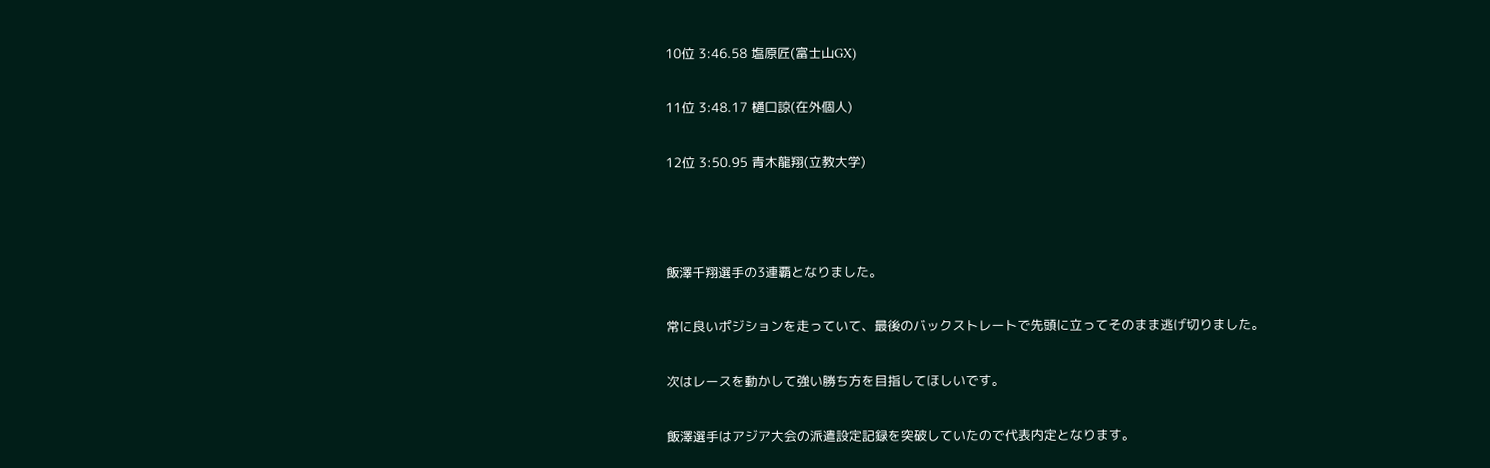10位 3:46.58 塩原匠(富士山GX)

11位 3:48.17 樋口諒(在外個人)

12位 3:50.95 青木龍翔(立教大学)



飯澤千翔選手の3連覇となりました。

常に良いポジションを走っていて、最後のバックストレートで先頭に立ってそのまま逃げ切りました。

次はレースを動かして強い勝ち方を目指してほしいです。

飯澤選手はアジア大会の派遣設定記録を突破していたので代表内定となります。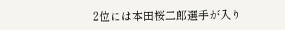2位には本田桜二郎選手が入り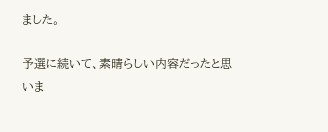ました。

予選に続いて、素晴らしい内容だったと思いま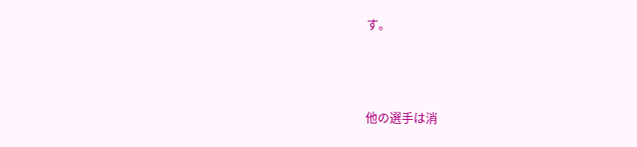す。



他の選手は消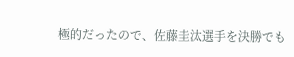極的だったので、佐藤圭汰選手を決勝でも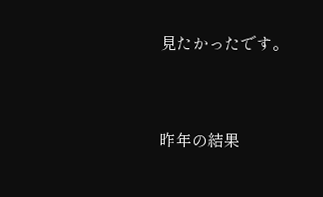見たかったです。



昨年の結果